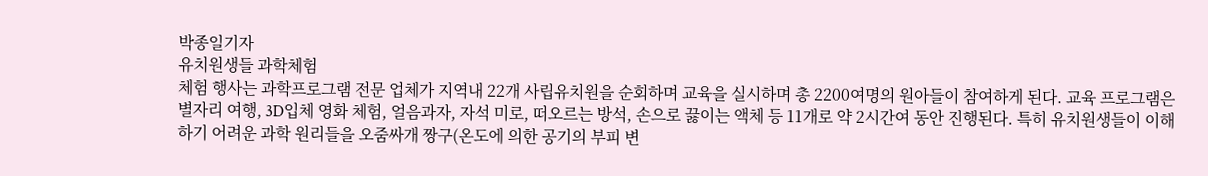박종일기자
유치원생들 과학체험
체험 행사는 과학프로그램 전문 업체가 지역내 22개 사립유치원을 순회하며 교육을 실시하며 총 2200여명의 원아들이 참여하게 된다. 교육 프로그램은 별자리 여행, 3D입체 영화 체험, 얼음과자, 자석 미로, 떠오르는 방석, 손으로 끓이는 액체 등 11개로 약 2시간여 동안 진행된다. 특히 유치원생들이 이해하기 어려운 과학 원리들을 오줌싸개 짱구(온도에 의한 공기의 부피 변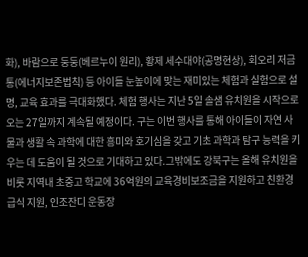화), 바람으로 둥둥(베르누이 원리), 황제 세수대야(공명현상), 회오리 저금통(에너지보존법칙) 등 아이들 눈높이에 맞는 재미있는 체험과 실험으로 설명, 교육 효과를 극대화했다. 체험 행사는 지난 5일 솔샘 유치원을 시작으로 오는 27일까지 계속될 예정이다. 구는 이번 행사를 통해 아이들이 자연 사물과 생활 속 과학에 대한 흥미와 호기심을 갖고 기초 과학과 탐구 능력을 키우는 데 도움이 될 것으로 기대하고 있다.그밖에도 강북구는 올해 유치원을 비롯 지역내 초중고 학교에 36억원의 교육경비보조금을 지원하고 친환경 급식 지원, 인조잔디 운동장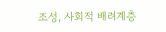조성, 사회적 배려계층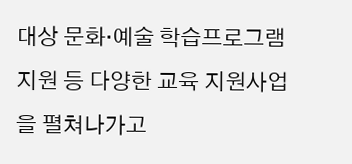대상 문화·예술 학습프로그램 지원 등 다양한 교육 지원사업을 펼쳐나가고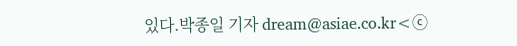있다.박종일 기자 dream@asiae.co.kr<ⓒ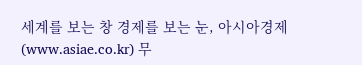세계를 보는 창 경제를 보는 눈, 아시아경제(www.asiae.co.kr) 무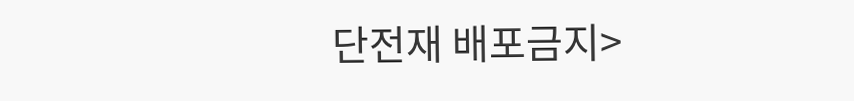단전재 배포금지>